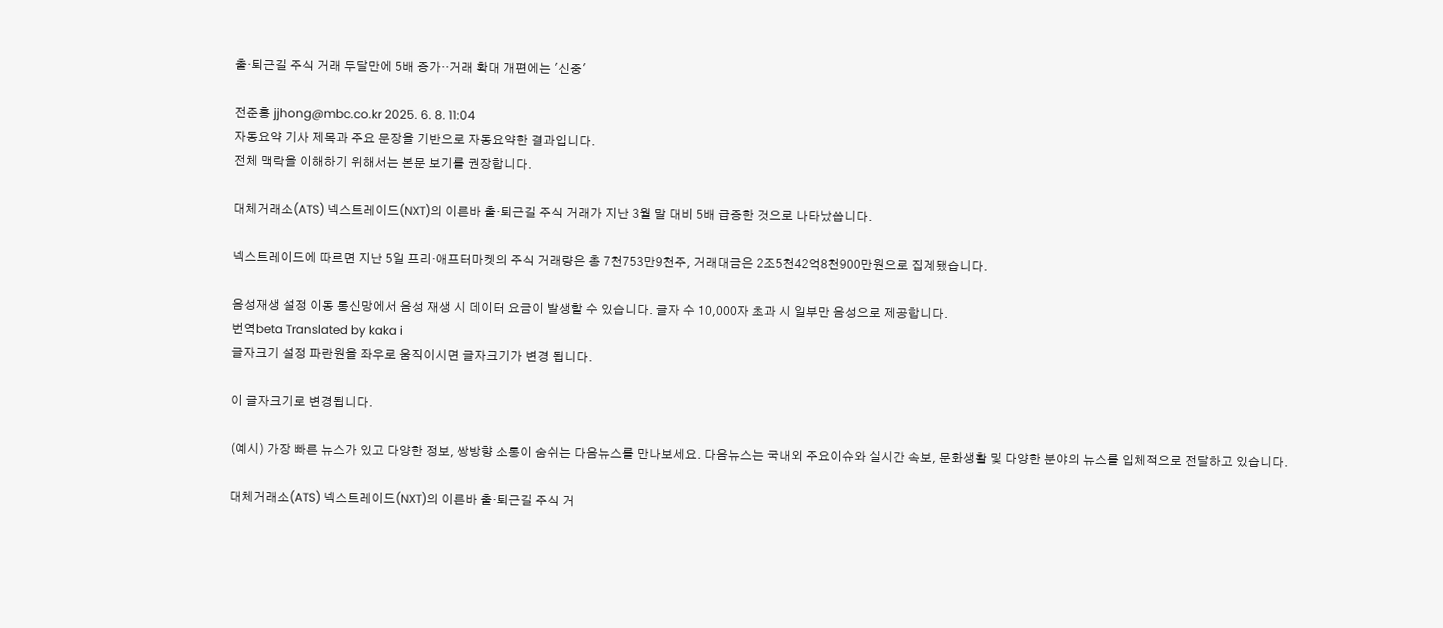출·퇴근길 주식 거래 두달만에 5배 증가‥거래 확대 개편에는 '신중'

전준홍 jjhong@mbc.co.kr 2025. 6. 8. 11:04
자동요약 기사 제목과 주요 문장을 기반으로 자동요약한 결과입니다.
전체 맥락을 이해하기 위해서는 본문 보기를 권장합니다.

대체거래소(ATS) 넥스트레이드(NXT)의 이른바 출·퇴근길 주식 거래가 지난 3월 말 대비 5배 급증한 것으로 나타났씁니다.

넥스트레이드에 따르면 지난 5일 프리·애프터마켓의 주식 거래량은 총 7천753만9천주, 거래대금은 2조5천42억8천900만원으로 집계됐습니다.

음성재생 설정 이동 통신망에서 음성 재생 시 데이터 요금이 발생할 수 있습니다. 글자 수 10,000자 초과 시 일부만 음성으로 제공합니다.
번역beta Translated by kaka i
글자크기 설정 파란원을 좌우로 움직이시면 글자크기가 변경 됩니다.

이 글자크기로 변경됩니다.

(예시) 가장 빠른 뉴스가 있고 다양한 정보, 쌍방향 소통이 숨쉬는 다음뉴스를 만나보세요. 다음뉴스는 국내외 주요이슈와 실시간 속보, 문화생활 및 다양한 분야의 뉴스를 입체적으로 전달하고 있습니다.

대체거래소(ATS) 넥스트레이드(NXT)의 이른바 출·퇴근길 주식 거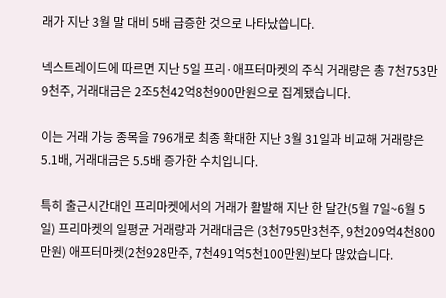래가 지난 3월 말 대비 5배 급증한 것으로 나타났씁니다.

넥스트레이드에 따르면 지난 5일 프리·애프터마켓의 주식 거래량은 총 7천753만9천주, 거래대금은 2조5천42억8천900만원으로 집계됐습니다.

이는 거래 가능 종목을 796개로 최종 확대한 지난 3월 31일과 비교해 거래량은 5.1배, 거래대금은 5.5배 증가한 수치입니다.

특히 출근시간대인 프리마켓에서의 거래가 활발해 지난 한 달간(5월 7일~6월 5일) 프리마켓의 일평균 거래량과 거래대금은 (3천795만3천주, 9천209억4천800만원) 애프터마켓(2천928만주, 7천491억5천100만원)보다 많았습니다.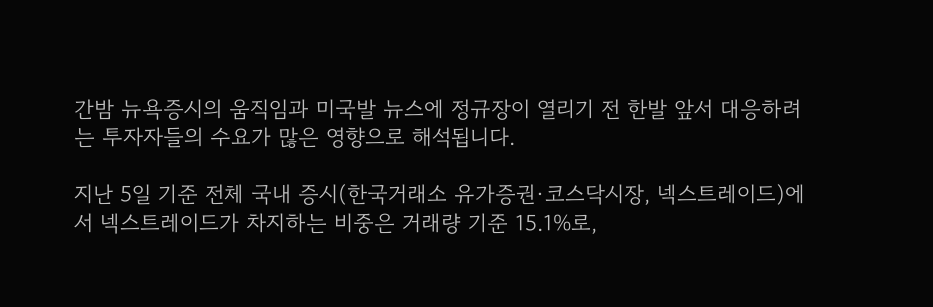간밤 뉴욕증시의 움직임과 미국발 뉴스에 정규장이 열리기 전 한발 앞서 대응하려는 투자자들의 수요가 많은 영향으로 해석됩니다.

지난 5일 기준 전체 국내 증시(한국거래소 유가증권·코스닥시장, 넥스트레이드)에서 넥스트레이드가 차지하는 비중은 거래량 기준 15.1%로,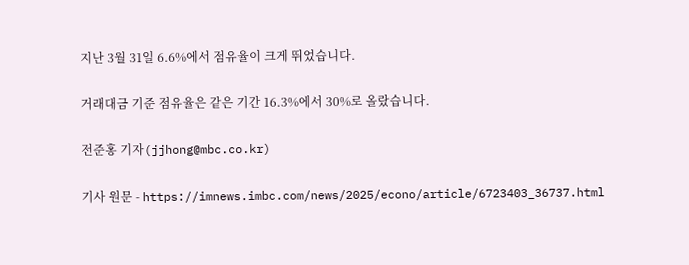지난 3월 31일 6.6%에서 점유율이 크게 뛰었습니다.

거래대금 기준 점유율은 같은 기간 16.3%에서 30%로 올랐습니다.

전준홍 기자(jjhong@mbc.co.kr)

기사 원문 - https://imnews.imbc.com/news/2025/econo/article/6723403_36737.html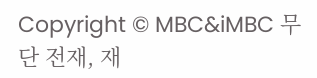Copyright © MBC&iMBC 무단 전재, 재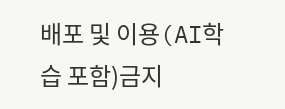배포 및 이용(AI학습 포함)금지